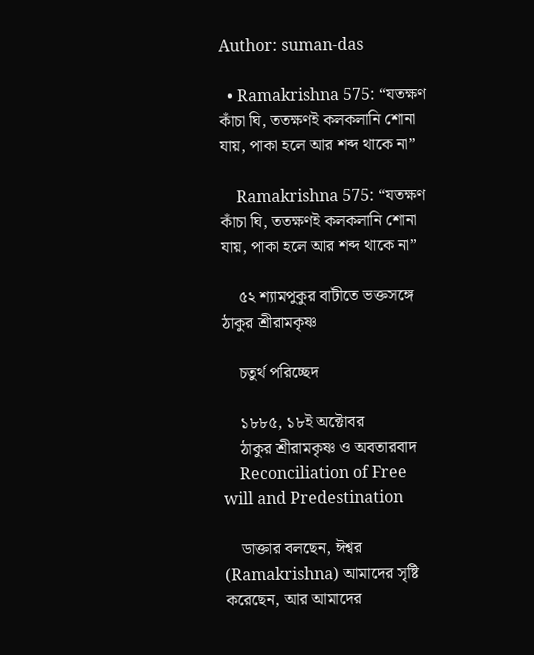Author: suman-das

  • Ramakrishna 575: “যতক্ষণ কাঁচা ঘি, ততক্ষণই কলকলানি শোনা যায়, পাকা হলে আর শব্দ থাকে না”

    Ramakrishna 575: “যতক্ষণ কাঁচা ঘি, ততক্ষণই কলকলানি শোনা যায়, পাকা হলে আর শব্দ থাকে না”

    ৫২ শ্যামপুকুর বাটীতে ভক্তসঙ্গে ঠাকুর শ্রীরামকৃষ্ণ

    চতুর্থ পরিচ্ছেদ

    ১৮৮৫, ১৮ই অক্টোবর
    ঠাকুর শ্রীরামকৃষ্ণ ও অবতারবাদ
    Reconciliation of Free will and Predestination

    ডাক্তার বলছেন, ঈশ্বর (Ramakrishna) আমাদের সৃষ্টি করেছেন, আর আমাদের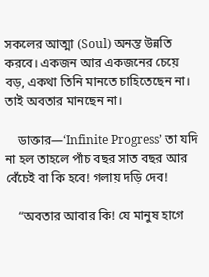সকলের আত্মা (Soul) অনন্ত উন্নতি করবে। একজন আর একজনের চেয়ে বড়, একথা তিনি মানতে চাহিতেছেন না। তাই অবতার মানছেন না।

    ডাক্তার—‘Infinite Progress’ তা যদি না হল তাহলে পাঁচ বছর সাত বছর আর বেঁচেই বা কি হবে! গলায় দড়ি দেব!

    “অবতার আবার কি! যে মানুষ হাগে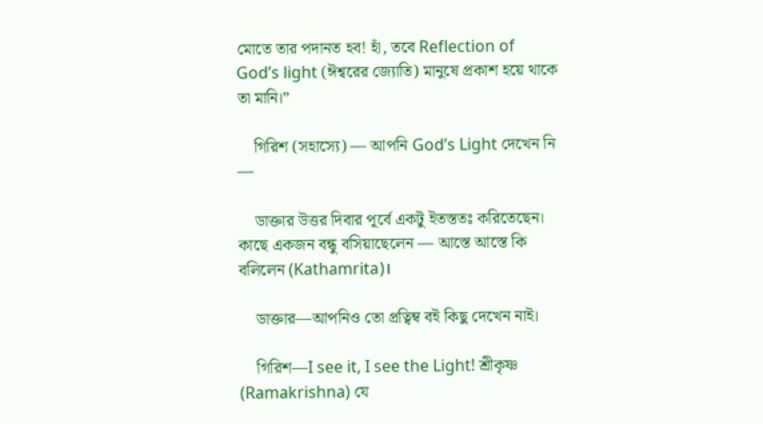মোতে তার পদানত হব! হাঁ, তবে Reflection of God’s light (ঈশ্বরের জ্যোতি) মানুষে প্রকাশ হয়ে থাকে তা মানি।”

    গিরিশ (সহাস্যে) — আপনি God’s Light দেখেন নি —

    ডাক্তার উত্তর দিবার পূর্বে একটু ইতস্ততঃ করিতেছেন। কাছে একজন বন্ধু বসিয়াছেলেন — আস্তে আস্তে কি বলিলেন (Kathamrita)।

    ডাক্তার—আপনিও তো প্রত্বিম্ব বই কিছু দেখেন নাই।

    গিরিশ—I see it, I see the Light! শ্রীকৃষ্ণ (Ramakrishna) যে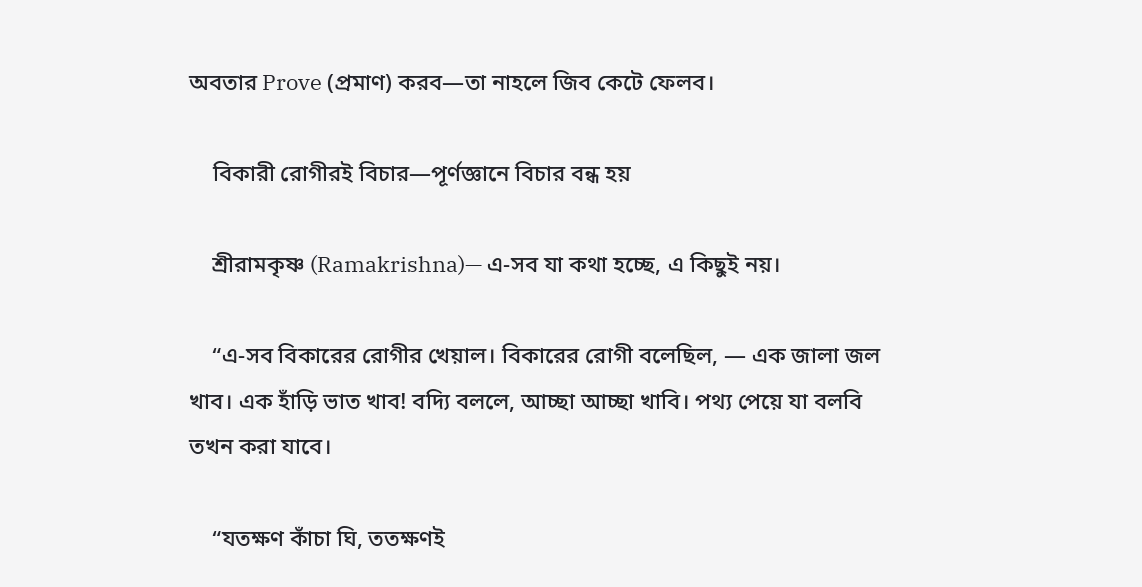অবতার Prove (প্রমাণ) করব—তা নাহলে জিব কেটে ফেলব।

    বিকারী রোগীরই বিচার—পূর্ণজ্ঞানে বিচার বন্ধ হয়

    শ্রীরামকৃষ্ণ (Ramakrishna)— এ-সব যা কথা হচ্ছে, এ কিছুই নয়।

    “এ-সব বিকারের রোগীর খেয়াল। বিকারের রোগী বলেছিল, — এক জালা জল খাব। এক হাঁড়ি ভাত খাব! বদ্যি বললে, আচ্ছা আচ্ছা খাবি। পথ্য পেয়ে যা বলবি তখন করা যাবে।

    “যতক্ষণ কাঁচা ঘি, ততক্ষণই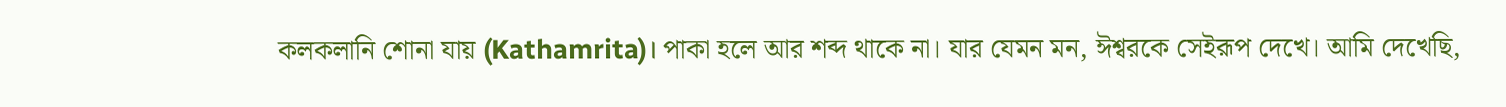কলকলানি শোনা যায় (Kathamrita)। পাকা হলে আর শব্দ থাকে না। যার যেমন মন, ঈশ্বরকে সেইরূপ দেখে। আমি দেখেছি,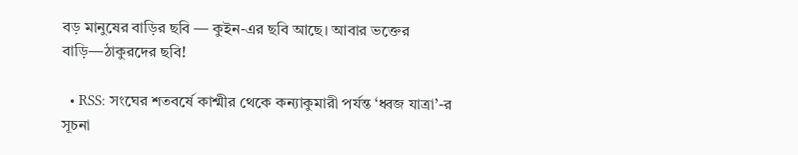বড় মানুষের বাড়ির ছবি — কুইন-এর ছবি আছে। আবার ভক্তের বাড়ি—ঠাকুরদের ছবি!

  • RSS: সংঘের শতবর্ষে কাশ্মীর থেকে কন্যাকুমারী পর্যন্ত ‘ধ্বজ যাত্রা’-র সূচনা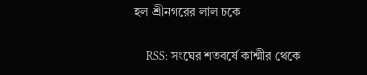হল শ্রীনগরের লাল চকে

    RSS: সংঘের শতবর্ষে কাশ্মীর থেকে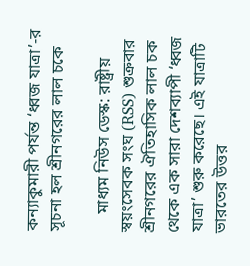কন্যাকুমারী পর্যন্ত ‘ধ্বজ যাত্রা’-র সূচনা হল শ্রীনগরের লাল চকে

    মাধ্যম নিউস ডেস্ক: রাষ্ট্রীয় স্বয়ংসেবক সংঘ (RSS) শুক্রবার শ্রীনগরের ঐতিহাসিক লাল চক থেকে এক সারা দেশব্যাপী ‘ধ্বজ যাত্রা’ শুরু করেছে। এই যাত্রাটি ভারতের উত্তর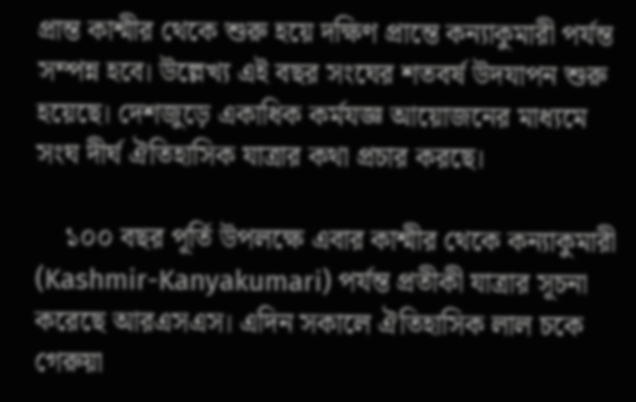প্রান্ত কাশ্মীর থেকে শুরু হয়ে দক্ষিণ প্রান্তে কন্যাকুমারী পর্যন্ত সম্পন্ন হবে। উল্লেখ্য এই বছর সংঘের শতবর্ষ উদযাপন শুরু হয়েছে। দেশজুড়ে একাধিক কর্মযজ্ঞ আয়োজনের মাধ্যমে সংঘ দীর্ঘ ঐতিহাসিক যাত্রার কথা প্রচার করছে।

    ১০০ বছর পূর্তি উপলক্ষে এবার কাশ্মীর থেকে কন্যাকুমারী (Kashmir-Kanyakumari) পর্যন্ত প্রতীকী যাত্রার সূচনা করেছে আরএসএস। এদিন সকালে ঐতিহাসিক লাল চকে গেরুয়া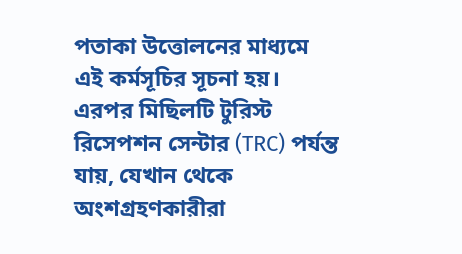পতাকা উত্তোলনের মাধ্যমে এই কর্মসূচির সূচনা হয়। এরপর মিছিলটি টুরিস্ট রিসেপশন সেন্টার (TRC) পর্যন্ত যায়, যেখান থেকে অংশগ্রহণকারীরা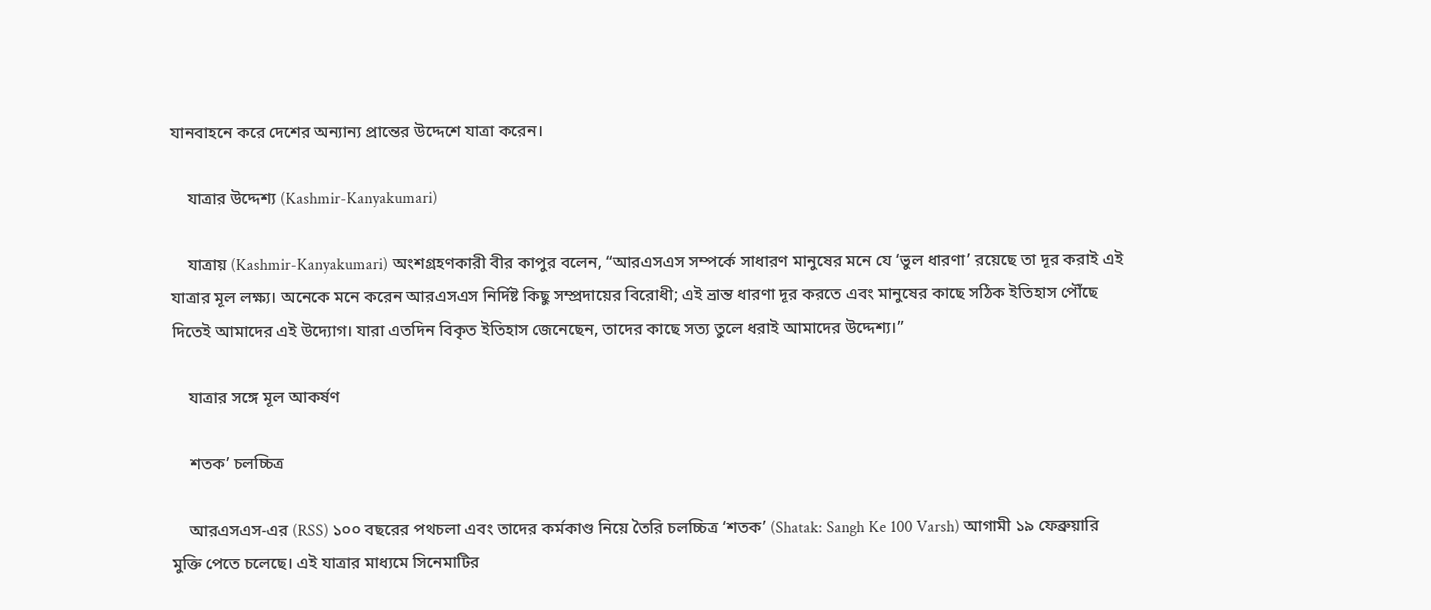যানবাহনে করে দেশের অন্যান্য প্রান্তের উদ্দেশে যাত্রা করেন।

    যাত্রার উদ্দেশ্য (Kashmir-Kanyakumari)

    যাত্রায় (Kashmir-Kanyakumari) অংশগ্রহণকারী বীর কাপুর বলেন, “আরএসএস সম্পর্কে সাধারণ মানুষের মনে যে ‘ভুল ধারণা’ রয়েছে তা দূর করাই এই যাত্রার মূল লক্ষ্য। অনেকে মনে করেন আরএসএস নির্দিষ্ট কিছু সম্প্রদায়ের বিরোধী; এই ভ্রান্ত ধারণা দূর করতে এবং মানুষের কাছে সঠিক ইতিহাস পৌঁছে দিতেই আমাদের এই উদ্যোগ। যারা এতদিন বিকৃত ইতিহাস জেনেছেন, তাদের কাছে সত্য তুলে ধরাই আমাদের উদ্দেশ্য।”

    যাত্রার সঙ্গে মূল আকর্ষণ

    শতক’ চলচ্চিত্র

    আরএসএস-এর (RSS) ১০০ বছরের পথচলা এবং তাদের কর্মকাণ্ড নিয়ে তৈরি চলচ্চিত্র ‘শতক’ (Shatak: Sangh Ke 100 Varsh) আগামী ১৯ ফেব্রুয়ারি মুক্তি পেতে চলেছে। এই যাত্রার মাধ্যমে সিনেমাটির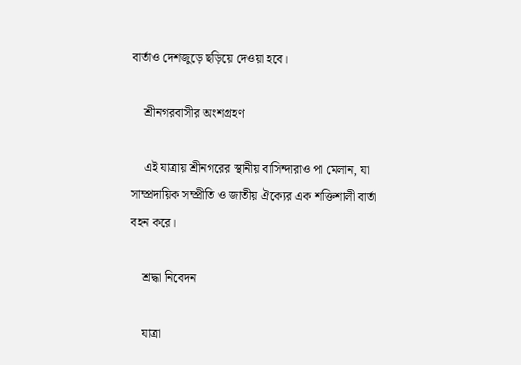বার্তাও দেশজুড়ে ছড়িয়ে দেওয়া হবে।

    শ্রীনগরবাসীর অংশগ্রহণ

    এই যাত্রায় শ্রীনগরের স্থানীয় বাসিন্দারাও পা মেলান, যা সাম্প্রদায়িক সম্প্রীতি ও জাতীয় ঐক্যের এক শক্তিশালী বার্তা বহন করে।

    শ্রদ্ধা নিবেদন

    যাত্রা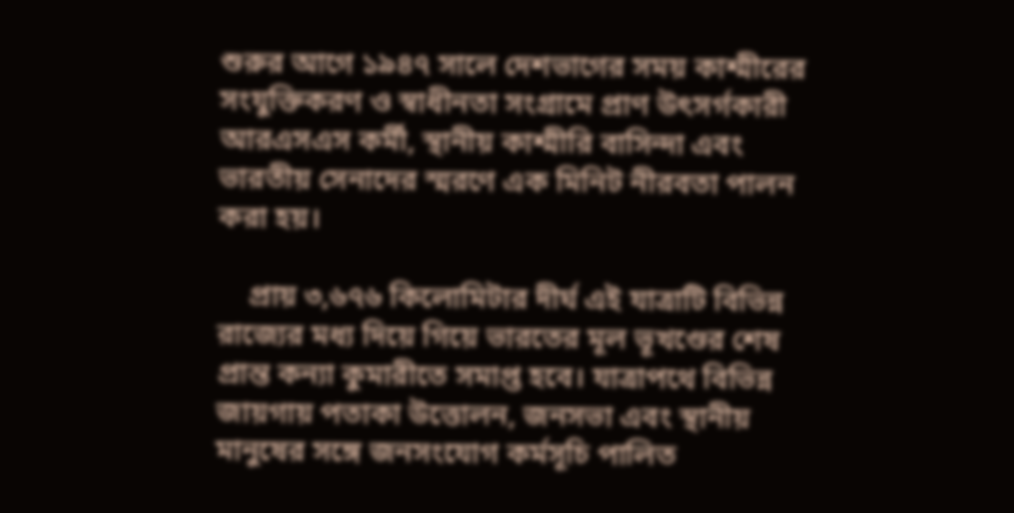শুরুর আগে ১৯৪৭ সালে দেশভাগের সময় কাশ্মীরের সংযুক্তিকরণ ও স্বাধীনতা সংগ্রামে প্রাণ উৎসর্গকারী আরএসএস কর্মী, স্থানীয় কাশ্মীরি বাসিন্দা এবং ভারতীয় সেনাদের স্মরণে এক মিনিট নীরবতা পালন করা হয়।

    প্রায় ৩,৬৭৬ কিলোমিটার দীর্ঘ এই যাত্রাটি বিভিন্ন রাজ্যের মধ্য দিয়ে গিয়ে ভারতের মূল ভূখণ্ডের শেষ প্রান্ত কন্যা কুমারীতে সমাপ্ত হবে। যাত্রাপথে বিভিন্ন জায়গায় পতাকা উত্তোলন, জনসভা এবং স্থানীয় মানুষের সঙ্গে জনসংযোগ কর্মসূচি পালিত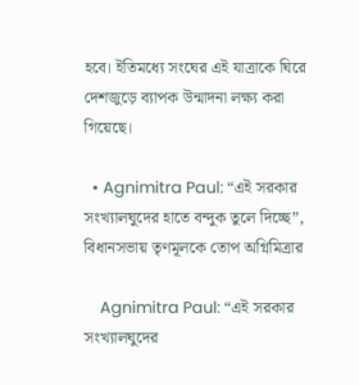হবে। ইতিমধ্যে সংঘের এই যাত্রাকে ঘিরে দেশজুড়ে ব্যাপক উন্মাদনা লক্ষ্য করা গিয়েছে।

  • Agnimitra Paul: “এই সরকার সংখ্যালঘুদের হাতে বন্দুক তুলে দিচ্ছে”, বিধানসভায় তৃণমূলকে তোপ অগ্নিমিত্রার

    Agnimitra Paul: “এই সরকার সংখ্যালঘুদের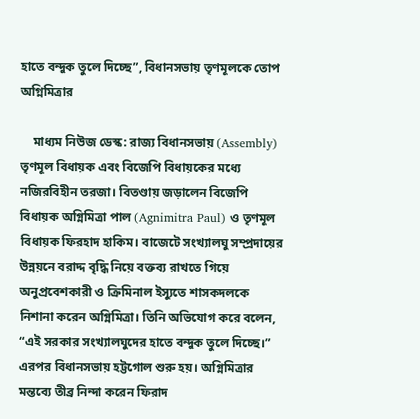হাতে বন্দুক তুলে দিচ্ছে”, বিধানসভায় তৃণমূলকে তোপ অগ্নিমিত্রার

    মাধ্যম নিউজ ডেস্ক: রাজ্য বিধানসভায় (Assembly) তৃণমূল বিধায়ক এবং বিজেপি বিধায়কের মধ্যে নজিরবিহীন তরজা। বিতণ্ডায় জড়ালেন বিজেপি বিধায়ক অগ্নিমিত্রা পাল (Agnimitra Paul) ও তৃণমূল বিধায়ক ফিরহাদ হাকিম। বাজেটে সংখ্যালঘু সম্প্রদায়ের উন্নয়নে বরাদ্দ বৃদ্ধি নিয়ে বক্তব্য রাখতে গিয়ে অনুপ্রবেশকারী ও ক্রিমিনাল ইস্যুতে শাসকদলকে নিশানা করেন অগ্নিমিত্রা। তিনি অভিযোগ করে বলেন, “এই সরকার সংখ্যালঘুদের হাতে বন্দুক তুলে দিচ্ছে।” এরপর বিধানসভায় হট্টগোল শুরু হয়। অগ্নিমিত্রার মন্তব্যে তীব্র নিন্দা করেন ফিরাদ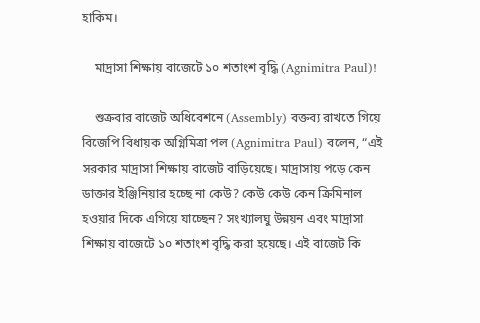হাকিম।

    মাদ্রাসা শিক্ষায় বাজেটে ১০ শতাংশ বৃদ্ধি (Agnimitra Paul)!

    শুক্রবার বাজেট অধিবেশনে (Assembly) বক্তব্য রাখতে গিয়ে বিজেপি বিধায়ক অগ্নিমিত্রা পল (Agnimitra Paul) বলেন, “এই সরকার মাদ্রাসা শিক্ষায় বাজেট বাড়িয়েছে। মাদ্রাসায় পড়ে কেন ডাক্তার ইঞ্জিনিয়ার হচ্ছে না কেউ? কেউ কেউ কেন ক্রিমিনাল হওয়ার দিকে এগিয়ে যাচ্ছেন? সংখ্যালঘু উন্নয়ন এবং মাদ্রাসা শিক্ষায় বাজেটে ১০ শতাংশ বৃদ্ধি করা হয়েছে। এই বাজেট কি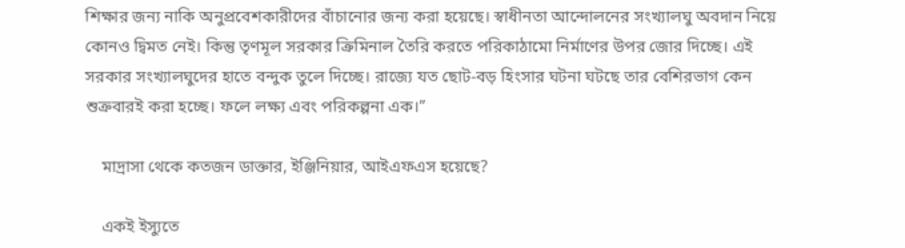শিক্ষার জন্য নাকি অনুপ্রবেশকারীদের বাঁচানোর জন্য করা হয়েছে। স্বাধীনতা আন্দোলনের সংখ্যালঘু অবদান নিয়ে কোনও দ্বিমত নেই। কিন্তু তৃণমূল সরকার ক্রিমিনাল তৈরি করতে পরিকাঠামো নির্মাণের উপর জোর দিচ্ছে। এই সরকার সংখ্যালঘুদের হাতে বন্দুক তুলে দিচ্ছে। রাজ্যে যত ছোট-বড় হিংসার ঘটনা ঘটছে তার বেশিরভাগ কেন শুক্রবারই করা হচ্ছে। ফলে লক্ষ্য এবং পরিকল্পনা এক।”

    মাদ্রাসা থেকে কতজন ডাক্তার, ইঞ্জিনিয়ার, আইএফএস হয়েছে?

    একই ইস্যুতে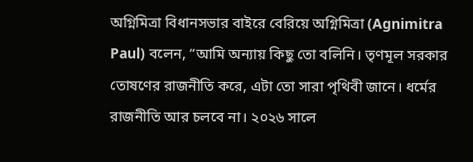অগ্নিমিত্রা বিধানসভার বাইরে বেরিয়ে অগ্নিমিত্রা (Agnimitra Paul) বলেন, “আমি অন্যায় কিছু তো বলিনি। তৃণমূল সরকার তোষণের রাজনীতি করে, এটা তো সারা পৃথিবী জানে। ধর্মের রাজনীতি আর চলবে না। ২০২৬ সালে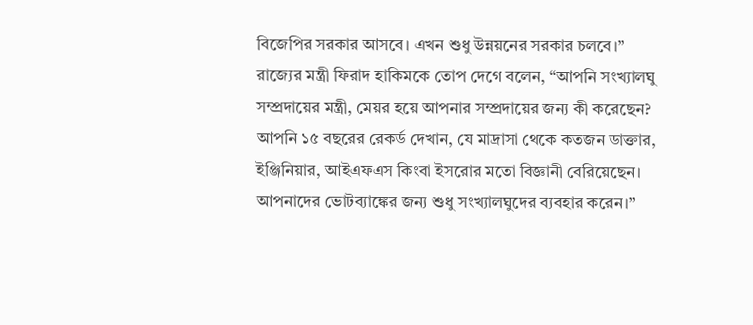বিজেপির সরকার আসবে। এখন শুধু উন্নয়নের সরকার চলবে।” রাজ্যের মন্ত্রী ফিরাদ হাকিমকে তোপ দেগে বলেন, “আপনি সংখ্যালঘু সম্প্রদায়ের মন্ত্রী, মেয়র হয়ে আপনার সম্প্রদায়ের জন্য কী করেছেন? আপনি ১৫ বছরের রেকর্ড দেখান, যে মাদ্রাসা থেকে কতজন ডাক্তার, ইঞ্জিনিয়ার, আইএফএস কিংবা ইসরোর মতো বিজ্ঞানী বেরিয়েছেন। আপনাদের ভোটব্যাঙ্কের জন্য শুধু সংখ্যালঘুদের ব্যবহার করেন।”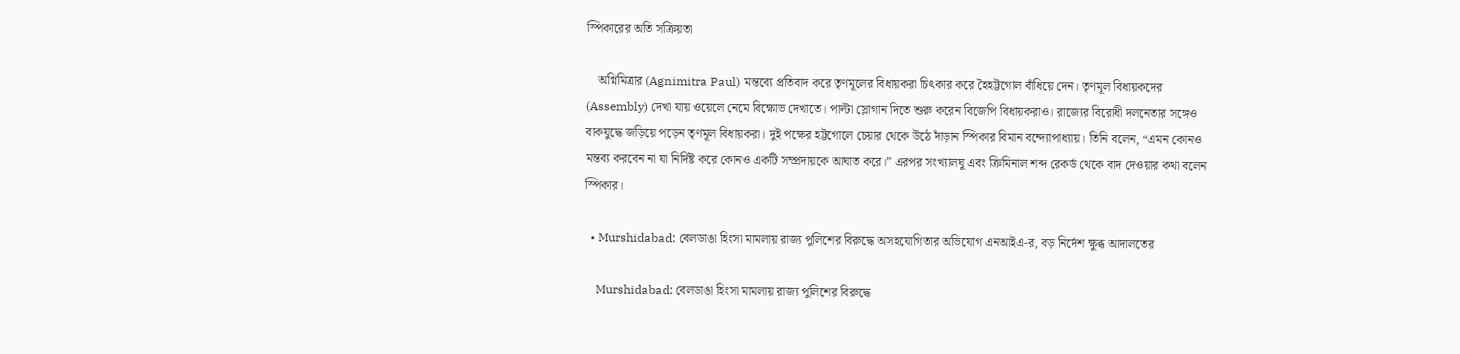স্পিকারের অতি সক্রিয়তা

    অগ্নিমিত্রার (Agnimitra Paul) মন্তব্যে প্রতিবাদ করে তৃণমূলের বিধায়করা চিৎকার করে হৈহট্টগোল বাঁধিয়ে দেন। তৃণমূল বিধায়কদের (Assembly) দেখা যায় ওয়েলে নেমে বিক্ষোভ দেখাতে। পাল্টা স্লোগান দিতে শুরু করেন বিজেপি বিধায়করাও। রাজ্যের বিরোধী দলনেতার সঙ্গেও বাকযুদ্ধে জড়িয়ে পড়েন তৃণমূল বিধায়করা। দুই পক্ষের হট্টগোলে চেয়ার থেকে উঠে দাঁড়ান স্পিকার বিমান বন্দ্যোপাধ্যায়। তিনি বলেন, “এমন কোনও মন্তব্য করবেন না যা নির্দিষ্ট করে কোনও একটি সম্প্রদায়কে আঘাত করে।” এরপর সংখ্যালঘু এবং ক্রিমিনাল শব্দ রেকর্ড থেকে বাদ দেওয়ার কথা বলেন স্পিকার।

  • Murshidabad: বেলডাঙা হিংসা মামলায় রাজ্য পুলিশের বিরুদ্ধে অসহযোগিতার অভিযোগ এনআইএ-র, বড় নির্দেশ ক্ষুব্ধ আদালতের

    Murshidabad: বেলডাঙা হিংসা মামলায় রাজ্য পুলিশের বিরুদ্ধে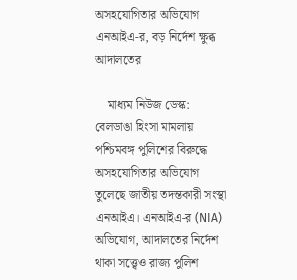অসহযোগিতার অভিযোগ এনআইএ-র, বড় নির্দেশ ক্ষুব্ধ আদালতের

    মাধ্যম নিউজ ডেস্ক: বেলডাঙা হিংসা মামলায় পশ্চিমবঙ্গ পুলিশের বিরুদ্ধে অসহযোগিতার অভিযোগ তুলেছে জাতীয় তদন্তকারী সংস্থা এনআইএ। এনআইএ-র (NIA) অভিযোগ, আদালতের নির্দেশ থাকা সত্ত্বেও রাজ্য পুলিশ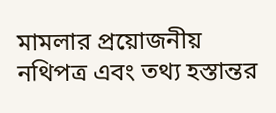মামলার প্রয়োজনীয় নথিপত্র এবং তথ্য হস্তান্তর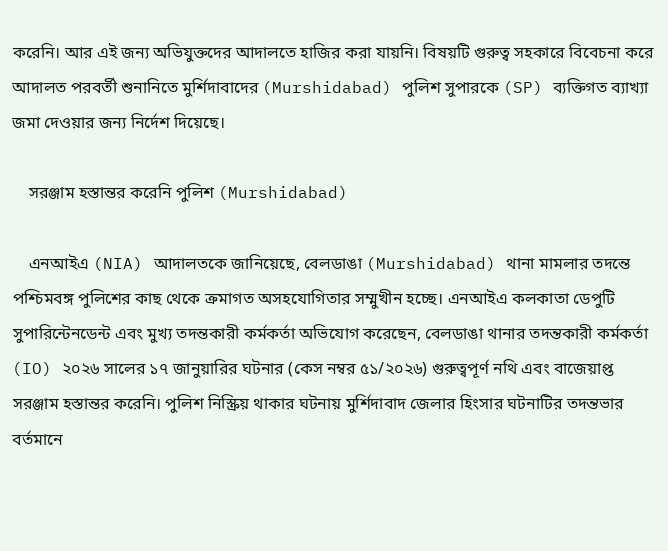করেনি। আর এই জন্য অভিযুক্তদের আদালতে হাজির করা যায়নি। বিষয়টি গুরুত্ব সহকারে বিবেচনা করে আদালত পরবর্তী শুনানিতে মুর্শিদাবাদের (Murshidabad) পুলিশ সুপারকে (SP) ব্যক্তিগত ব্যাখ্যা জমা দেওয়ার জন্য নির্দেশ দিয়েছে।

    সরঞ্জাম হস্তান্তর করেনি পুলিশ (Murshidabad)

    এনআইএ (NIA) আদালতকে জানিয়েছে, বেলডাঙা (Murshidabad) থানা মামলার তদন্তে পশ্চিমবঙ্গ পুলিশের কাছ থেকে ক্রমাগত অসহযোগিতার সম্মুখীন হচ্ছে। এনআইএ কলকাতা ডেপুটি সুপারিন্টেনডেন্ট এবং মুখ্য তদন্তকারী কর্মকর্তা অভিযোগ করেছেন, বেলডাঙা থানার তদন্তকারী কর্মকর্তা (IO) ২০২৬ সালের ১৭ জানুয়ারির ঘটনার (কেস নম্বর ৫১/২০২৬) গুরুত্বপূর্ণ নথি এবং বাজেয়াপ্ত সরঞ্জাম হস্তান্তর করেনি। পুলিশ নিস্ক্রিয় থাকার ঘটনায় মুর্শিদাবাদ জেলার হিংসার ঘটনাটির তদন্তভার বর্তমানে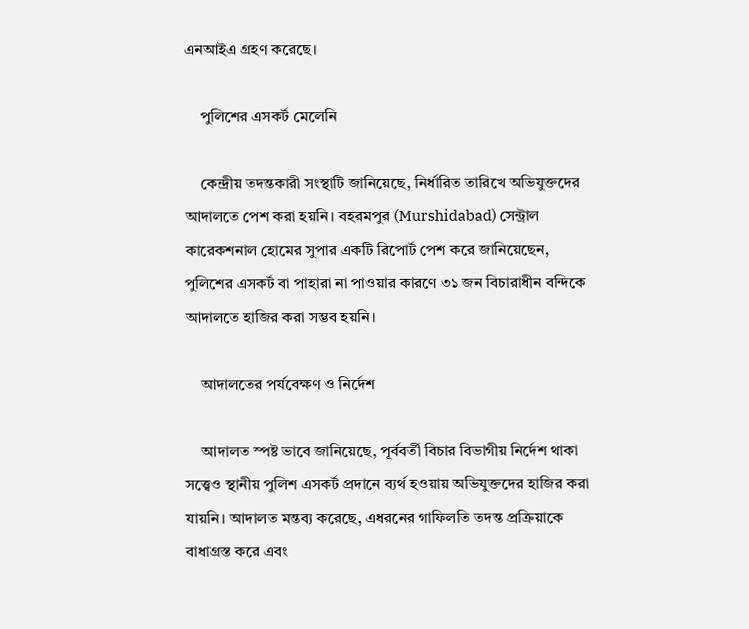এনআইএ গ্রহণ করেছে।

    পুলিশের এসকর্ট মেলেনি

    কেন্দ্রীয় তদন্তকারী সংস্থাটি জানিয়েছে, নির্ধারিত তারিখে অভিযুক্তদের আদালতে পেশ করা হয়নি। বহরমপুর (Murshidabad) সেন্ট্রাল কারেকশনাল হোমের সুপার একটি রিপোর্ট পেশ করে জানিয়েছেন, পুলিশের এসকর্ট বা পাহারা না পাওয়ার কারণে ৩১ জন বিচারাধীন বন্দিকে আদালতে হাজির করা সম্ভব হয়নি।

    আদালতের পর্যবেক্ষণ ও নির্দেশ

    আদালত স্পষ্ট ভাবে জানিয়েছে, পূর্ববর্তী বিচার বিভাগীয় নির্দেশ থাকা সত্ত্বেও স্থানীয় পুলিশ এসকর্ট প্রদানে ব্যর্থ হওয়ায় অভিযুক্তদের হাজির করা যায়নি। আদালত মন্তব্য করেছে, এধরনের গাফিলতি তদন্ত প্রক্রিয়াকে বাধাগ্রস্ত করে এবং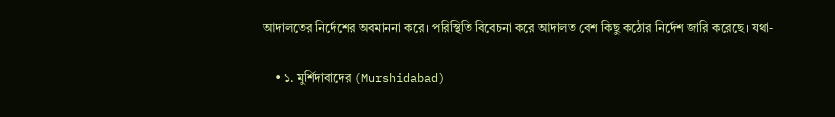আদালতের নির্দেশের অবমাননা করে। পরিস্থিতি বিবেচনা করে আদালত বেশ কিছু কঠোর নির্দেশ জারি করেছে। যথা-

    • ১. মুর্শিদাবাদের (Murshidabad)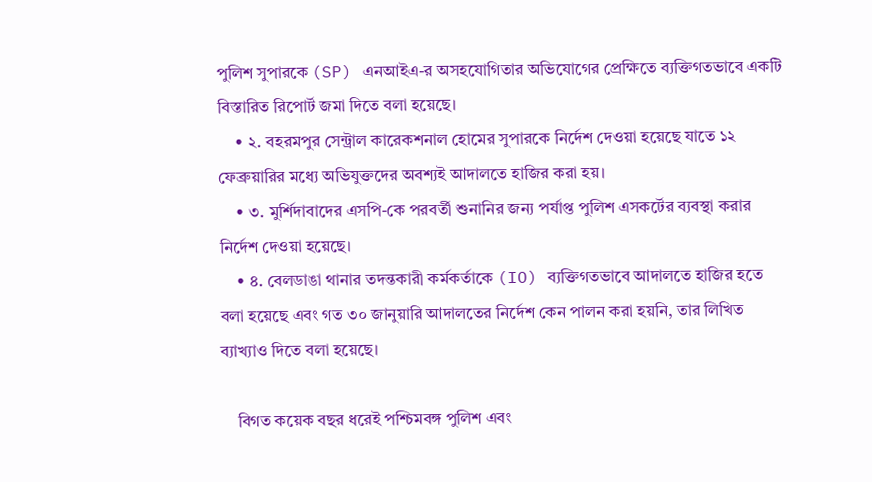পুলিশ সুপারকে (SP) এনআইএ-র অসহযোগিতার অভিযোগের প্রেক্ষিতে ব্যক্তিগতভাবে একটি বিস্তারিত রিপোর্ট জমা দিতে বলা হয়েছে।
    • ২. বহরমপুর সেন্ট্রাল কারেকশনাল হোমের সুপারকে নির্দেশ দেওয়া হয়েছে যাতে ১২ ফেব্রুয়ারির মধ্যে অভিযুক্তদের অবশ্যই আদালতে হাজির করা হয়।
    • ৩. মুর্শিদাবাদের এসপি-কে পরবর্তী শুনানির জন্য পর্যাপ্ত পুলিশ এসকর্টের ব্যবস্থা করার নির্দেশ দেওয়া হয়েছে।
    • ৪. বেলডাঙা থানার তদন্তকারী কর্মকর্তাকে (IO) ব্যক্তিগতভাবে আদালতে হাজির হতে বলা হয়েছে এবং গত ৩০ জানুয়ারি আদালতের নির্দেশ কেন পালন করা হয়নি, তার লিখিত ব্যাখ্যাও দিতে বলা হয়েছে।

    বিগত কয়েক বছর ধরেই পশ্চিমবঙ্গ পুলিশ এবং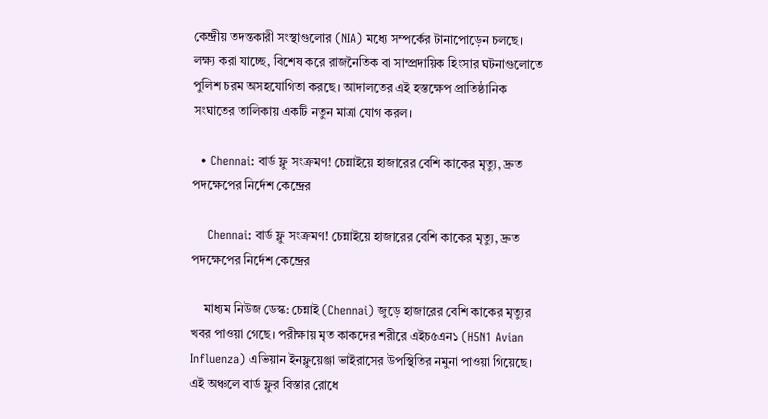কেন্দ্রীয় তদন্তকারী সংস্থাগুলোর (NIA) মধ্যে সম্পর্কের টানাপোড়েন চলছে। লক্ষ্য করা যাচ্ছে, বিশেষ করে রাজনৈতিক বা সাম্প্রদায়িক হিংসার ঘটনাগুলোতে পুলিশ চরম অসহযোগিতা করছে। আদালতের এই হস্তক্ষেপ প্রাতিষ্ঠানিক সংঘাতের তালিকায় একটি নতুন মাত্রা যোগ করল।

  • Chennai: বার্ড ফ্লু সংক্রমণ! চেন্নাইয়ে হাজারের বেশি কাকের মৃত্যু, দ্রুত পদক্ষেপের নির্দেশ কেন্দ্রের

    Chennai: বার্ড ফ্লু সংক্রমণ! চেন্নাইয়ে হাজারের বেশি কাকের মৃত্যু, দ্রুত পদক্ষেপের নির্দেশ কেন্দ্রের

    মাধ্যম নিউজ ডেস্ক: চেন্নাই (Chennai) জুড়ে হাজারের বেশি কাকের মৃত্যুর খবর পাওয়া গেছে। পরীক্ষায় মৃত কাকদের শরীরে এইচ৫এন১ (H5N1 Avian Influenza) এভিয়ান ইনফ্লুয়েঞ্জা ভাইরাসের উপস্থিতির নমুনা পাওয়া গিয়েছে। এই অঞ্চলে বার্ড ফ্লুর বিস্তার রোধে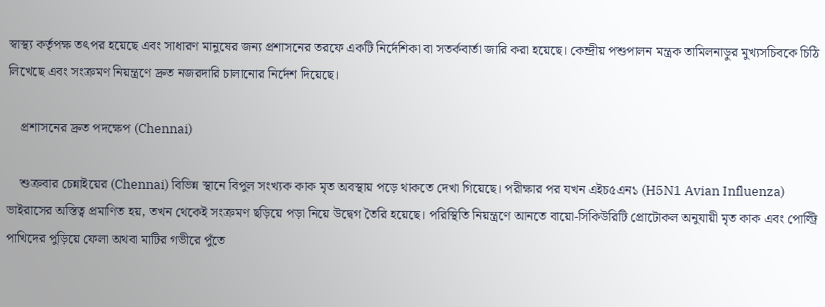স্বাস্থ্য কর্তৃপক্ষ তৎপর হয়েছে এবং সাধারণ মানুষের জন্য প্রশাসনের তরফে একটি নির্দেশিকা বা সতর্কবার্তা জারি করা হয়েছে। কেন্দ্রীয় পশুপালন মন্ত্রক তামিলনাড়ুর মুখ্যসচিবকে চিঠি লিখেছে এবং সংক্রমণ নিয়ন্ত্রণে দ্রুত নজরদারি চালানোর নির্দেশ দিয়েছে।

    প্রশাসনের দ্রুত পদক্ষেপ (Chennai)

    শুক্রবার চেন্নাইয়ের (Chennai) বিভিন্ন স্থানে বিপুল সংখ্যক কাক মৃত অবস্থায় পড়ে থাকতে দেখা গিয়েছে। পরীক্ষার পর যখন এইচ৫এন১ (H5N1 Avian Influenza) ভাইরাসের অস্তিত্ব প্রমাণিত হয়, তখন থেকেই সংক্রমণ ছড়িয়ে পড়া নিয়ে উদ্বেগ তৈরি হয়েছে। পরিস্থিতি নিয়ন্ত্রণে আনতে বায়ো-সিকিউরিটি প্রোটোকল অনুযায়ী মৃত কাক এবং পোল্ট্রি পাখিদের পুড়িয়ে ফেলা অথবা মাটির গভীরে পুঁতে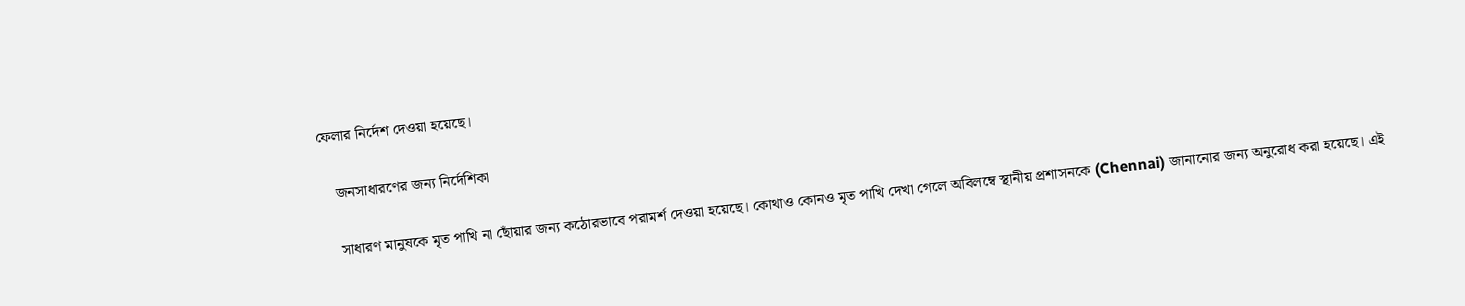ফেলার নির্দেশ দেওয়া হয়েছে।

    জনসাধারণের জন্য নির্দেশিকা

    সাধারণ মানুষকে মৃত পাখি না ছোঁয়ার জন্য কঠোরভাবে পরামর্শ দেওয়া হয়েছে। কোথাও কোনও মৃত পাখি দেখা গেলে অবিলম্বে স্থানীয় প্রশাসনকে (Chennai) জানানোর জন্য অনুরোধ করা হয়েছে। এই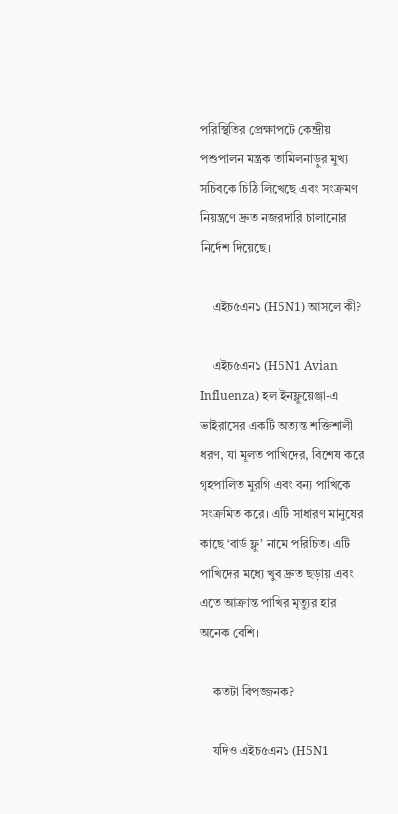পরিস্থিতির প্রেক্ষাপটে কেন্দ্রীয় পশুপালন মন্ত্রক তামিলনাড়ুর মুখ্য সচিবকে চিঠি লিখেছে এবং সংক্রমণ নিয়ন্ত্রণে দ্রুত নজরদারি চালানোর নির্দেশ দিয়েছে।

    এইচ৫এন১ (H5N1) আসলে কী?

    এইচ৫এন১ (H5N1 Avian Influenza) হল ইনফ্লুয়েঞ্জা-এ ভাইরাসের একটি অত্যন্ত শক্তিশালী ধরণ, যা মূলত পাখিদের, বিশেষ করে গৃহপালিত মুরগি এবং বন্য পাখিকে সংক্রমিত করে। এটি সাধারণ মানুষের কাছে ‘বার্ড ফ্লু’ নামে পরিচিত। এটি পাখিদের মধ্যে খুব দ্রুত ছড়ায় এবং এতে আক্রান্ত পাখির মৃত্যুর হার অনেক বেশি।

    কতটা বিপজ্জনক?

    যদিও এইচ৫এন১ (H5N1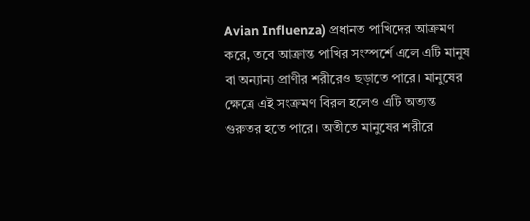Avian Influenza) প্রধানত পাখিদের আক্রমণ করে, তবে আক্রান্ত পাখির সংস্পর্শে এলে এটি মানুষ বা অন্যান্য প্রাণীর শরীরেও ছড়াতে পারে। মানুষের ক্ষেত্রে এই সংক্রমণ বিরল হলেও এটি অত্যন্ত গুরুতর হতে পারে। অতীতে মানুষের শরীরে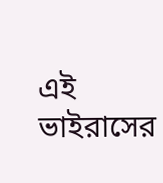এই ভাইরাসের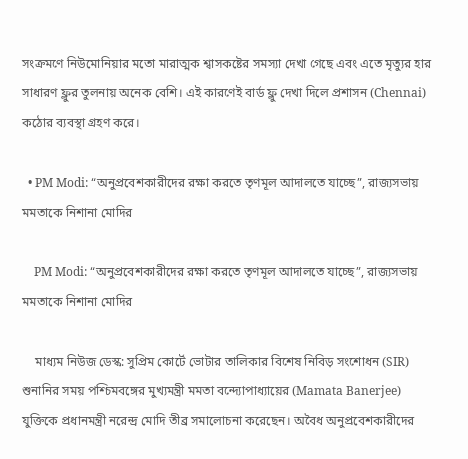সংক্রমণে নিউমোনিয়ার মতো মারাত্মক শ্বাসকষ্টের সমস্যা দেখা গেছে এবং এতে মৃত্যুর হার সাধারণ ফ্লুর তুলনায় অনেক বেশি। এই কারণেই বার্ড ফ্লু দেখা দিলে প্রশাসন (Chennai) কঠোর ব্যবস্থা গ্রহণ করে।

  • PM Modi: “অনুপ্রবেশকারীদের রক্ষা করতে তৃণমূল আদালতে যাচ্ছে”, রাজ্যসভায় মমতাকে নিশানা মোদির

    PM Modi: “অনুপ্রবেশকারীদের রক্ষা করতে তৃণমূল আদালতে যাচ্ছে”, রাজ্যসভায় মমতাকে নিশানা মোদির

    মাধ্যম নিউজ ডেস্ক: সুপ্রিম কোর্টে ভোটার তালিকার বিশেষ নিবিড় সংশোধন (SIR) শুনানির সময় পশ্চিমবঙ্গের মুখ্যমন্ত্রী মমতা বন্দ্যোপাধ্যায়ের (Mamata Banerjee) যুক্তিকে প্রধানমন্ত্রী নরেন্দ্র মোদি তীব্র সমালোচনা করেছেন। অবৈধ অনুপ্রবেশকারীদের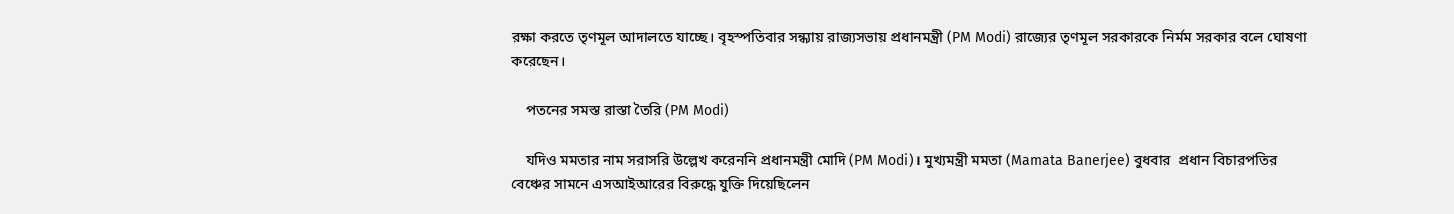রক্ষা করতে তৃণমূল আদালতে যাচ্ছে। বৃহস্পতিবার সন্ধ্যায় রাজ্যসভায় প্রধানমন্ত্রী (PM Modi) রাজ্যের তৃণমূল সরকারকে নির্মম সরকার বলে ঘোষণা করেছেন।

    পতনের সমস্ত রাস্তা তৈরি (PM Modi)

    যদিও মমতার নাম সরাসরি উল্লেখ করেননি প্রধানমন্ত্রী মোদি (PM Modi)। মুখ্যমন্ত্রী মমতা (Mamata Banerjee) বুধবার  প্রধান বিচারপতির বেঞ্চের সামনে এসআইআরের বিরুদ্ধে যুক্তি দিয়েছিলেন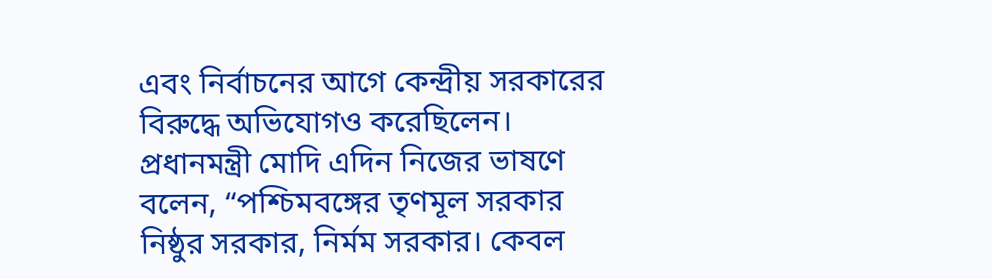এবং নির্বাচনের আগে কেন্দ্রীয় সরকারের বিরুদ্ধে অভিযোগও করেছিলেন। প্রধানমন্ত্রী মোদি এদিন নিজের ভাষণে বলেন, “পশ্চিমবঙ্গের তৃণমূল সরকার নিষ্ঠুর সরকার, নির্মম সরকার। কেবল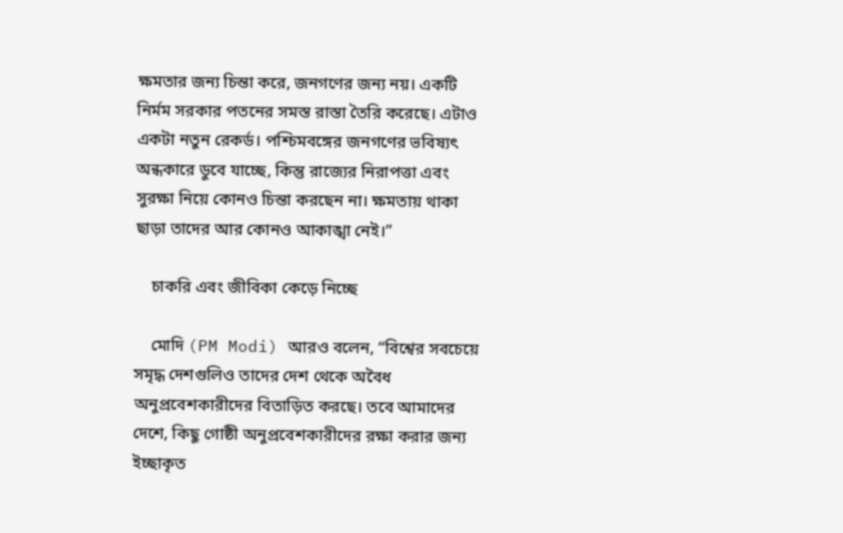ক্ষমতার জন্য চিন্তা করে, জনগণের জন্য নয়। একটি নির্মম সরকার পতনের সমস্ত রাস্তা তৈরি করেছে। এটাও একটা নতুন রেকর্ড। পশ্চিমবঙ্গের জনগণের ভবিষ্যৎ অন্ধকারে ডুবে যাচ্ছে, কিন্তু রাজ্যের নিরাপত্তা এবং সুরক্ষা নিয়ে কোনও চিন্তা করছেন না। ক্ষমতায় থাকা ছাড়া তাদের আর কোনও আকাঙ্খা নেই।”

    চাকরি এবং জীবিকা কেড়ে নিচ্ছে

    মোদি (PM Modi) আরও বলেন, “বিশ্বের সবচেয়ে সমৃদ্ধ দেশগুলিও তাদের দেশ থেকে অবৈধ অনুপ্রবেশকারীদের বিতাড়িত করছে। তবে আমাদের দেশে, কিছু গোষ্ঠী অনুপ্রবেশকারীদের রক্ষা করার জন্য ইচ্ছাকৃত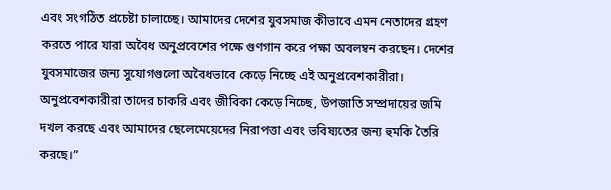এবং সংগঠিত প্রচেষ্টা চালাচ্ছে। আমাদের দেশের যুবসমাজ কীভাবে এমন নেতাদের গ্রহণ করতে পারে যারা অবৈধ অনুপ্রবেশের পক্ষে গুণগান করে পক্ষা অবলম্বন করছেন। দেশের যুবসমাজের জন্য সুযোগগুলো অবৈধভাবে কেড়ে নিচ্ছে এই অনুপ্রবেশকারীরা। অনুপ্রবেশকারীরা তাদের চাকরি এবং জীবিকা কেড়ে নিচ্ছে, উপজাতি সম্প্রদায়ের জমি দখল করছে এবং আমাদের ছেলেমেয়েদের নিরাপত্তা এবং ভবিষ্যতের জন্য হুমকি তৈরি করছে।”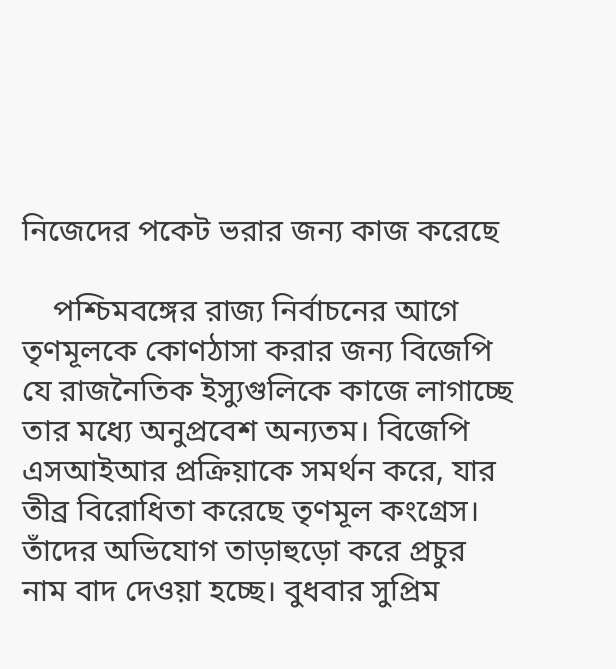নিজেদের পকেট ভরার জন্য কাজ করেছে

    পশ্চিমবঙ্গের রাজ্য নির্বাচনের আগে তৃণমূলকে কোণঠাসা করার জন্য বিজেপি যে রাজনৈতিক ইস্যুগুলিকে কাজে লাগাচ্ছে তার মধ্যে অনুপ্রবেশ অন্যতম। বিজেপি এসআইআর প্রক্রিয়াকে সমর্থন করে, যার তীব্র বিরোধিতা করেছে তৃণমূল কংগ্রেস। তাঁদের অভিযোগ তাড়াহুড়ো করে প্রচুর নাম বাদ দেওয়া হচ্ছে। বুধবার সুপ্রিম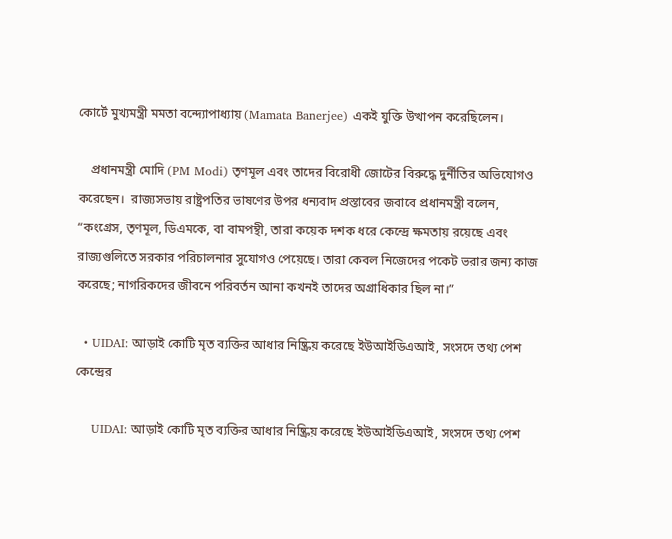কোর্টে মুখ্যমন্ত্রী মমতা বন্দ্যোপাধ্যায় (Mamata Banerjee) একই যুক্তি উত্থাপন করেছিলেন।

    প্রধানমন্ত্রী মোদি (PM Modi) তৃণমূল এবং তাদের বিরোধী জোটের বিরুদ্ধে দুর্নীতির অভিযোগও করেছেন।  রাজ্যসভায় রাষ্ট্রপতির ভাষণের উপর ধন্যবাদ প্রস্তাবের জবাবে প্রধানমন্ত্রী বলেন, “কংগ্রেস, তৃণমূল, ডিএমকে, বা বামপন্থী, তারা কয়েক দশক ধরে কেন্দ্রে ক্ষমতায় রয়েছে এবং রাজ্যগুলিতে সরকার পরিচালনার সুযোগও পেয়েছে। তারা কেবল নিজেদের পকেট ভরার জন্য কাজ করেছে; নাগরিকদের জীবনে পরিবর্তন আনা কখনই তাদের অগ্রাধিকার ছিল না।”

  • UIDAI: আড়াই কোটি মৃত ব্যক্তির আধার নিষ্ক্রিয় করেছে ইউআইডিএআই, সংসদে তথ্য পেশ কেন্দ্রের

    UIDAI: আড়াই কোটি মৃত ব্যক্তির আধার নিষ্ক্রিয় করেছে ইউআইডিএআই, সংসদে তথ্য পেশ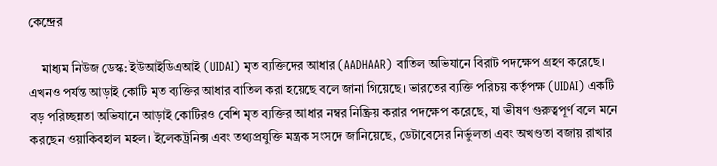কেন্দ্রের

    মাধ্যম নিউজ ডেস্ক: ইউআইডিএআই (UIDAI) মৃত ব্যক্তিদের আধার (AADHAAR) বাতিল অভিযানে বিরাট পদক্ষেপ গ্রহণ করেছে। এখনও পর্যন্ত আড়াই কোটি মৃত ব্যক্তির আধার বাতিল করা হয়েছে বলে জানা গিয়েছে। ভারতের ব্যক্তি পরিচয় কর্তৃপক্ষ (UIDAI) একটি বড় পরিচ্ছন্নতা অভিযানে আড়াই কোটিরও বেশি মৃত ব্যক্তির আধার নম্বর নিষ্ক্রিয় করার পদক্ষেপ করেছে, যা ভীষণ গুরুত্বপূর্ণ বলে মনে করছেন ওয়াকিবহাল মহল। ইলেকট্রনিক্স এবং তথ্যপ্রযুক্তি মন্ত্রক সংসদে জানিয়েছে, ডেটাবেসের নির্ভুলতা এবং অখণ্ডতা বজায় রাখার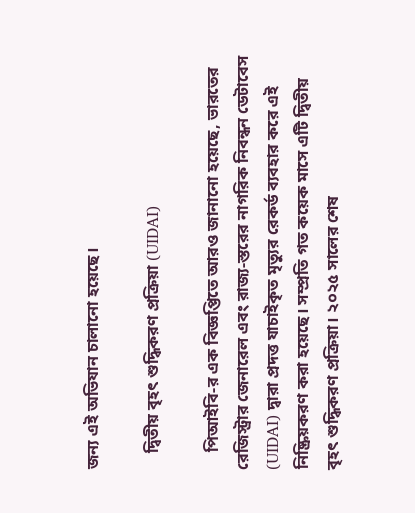জন্য এই অভিযান চালানো হয়েছে।

    দ্বিতীয় বৃহৎ শুদ্ধিকরণ প্রক্রিয়া (UIDAI)

    পিআইবি-র এক বিজ্ঞপ্তিতে আরও জানানো হয়েছে, ভারতের রেজিস্ট্রার জেনারেল এবং রাজ্য-স্তরের নাগরিক নিবন্ধন ডেটাবেস (UIDAI) দ্বারা প্রদত্ত যাচাইকৃত মৃত্যুর রেকর্ড ব্যবহার করে এই নিষ্ক্রিয়করণ করা হয়েছে। সম্প্রতি গত কয়েক মাসে এটি দ্বিতীয় বৃহৎ শুদ্ধিকরণ প্রক্রিয়া। ২০২৫ সালের শেষ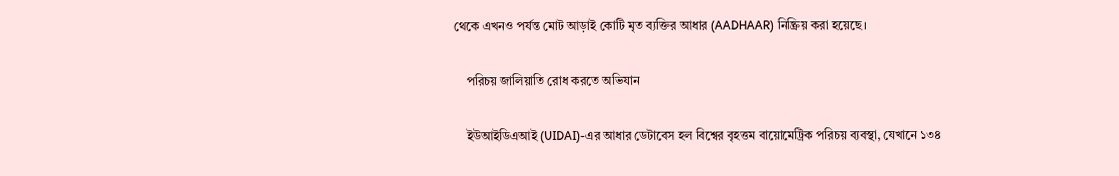থেকে এখনও পর্যন্ত মোট আড়াই কোটি মৃত ব্যক্তির আধার (AADHAAR) নিষ্ক্রিয় করা হয়েছে।

    পরিচয় জালিয়াতি রোধ করতে অভিযান

    ইউআইডিএআই (UIDAI)-এর আধার ডেটাবেস হল বিশ্বের বৃহত্তম বায়োমেট্রিক পরিচয় ব্যবস্থা, যেখানে ১৩৪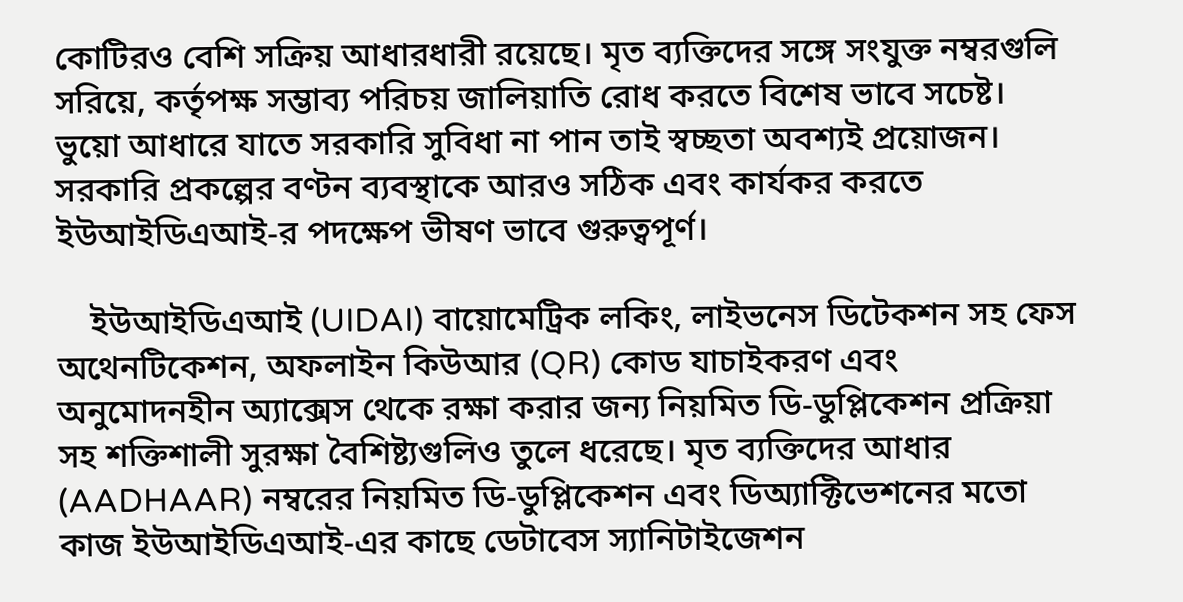কোটিরও বেশি সক্রিয় আধারধারী রয়েছে। মৃত ব্যক্তিদের সঙ্গে সংযুক্ত নম্বরগুলি সরিয়ে, কর্তৃপক্ষ সম্ভাব্য পরিচয় জালিয়াতি রোধ করতে বিশেষ ভাবে সচেষ্ট। ভুয়ো আধারে যাতে সরকারি সুবিধা না পান তাই স্বচ্ছতা অবশ্যই প্রয়োজন। সরকারি প্রকল্পের বণ্টন ব্যবস্থাকে আরও সঠিক এবং কার্যকর করতে ইউআইডিএআই-র পদক্ষেপ ভীষণ ভাবে গুরুত্বপূর্ণ।

    ইউআইডিএআই (UIDAI) বায়োমেট্রিক লকিং, লাইভনেস ডিটেকশন সহ ফেস অথেনটিকেশন, অফলাইন কিউআর (QR) কোড যাচাইকরণ এবং অনুমোদনহীন অ্যাক্সেস থেকে রক্ষা করার জন্য নিয়মিত ডি-ডুপ্লিকেশন প্রক্রিয়া সহ শক্তিশালী সুরক্ষা বৈশিষ্ট্যগুলিও তুলে ধরেছে। মৃত ব্যক্তিদের আধার (AADHAAR) নম্বরের নিয়মিত ডি-ডুপ্লিকেশন এবং ডিঅ্যাক্টিভেশনের মতো কাজ ইউআইডিএআই-এর কাছে ডেটাবেস স্যানিটাইজেশন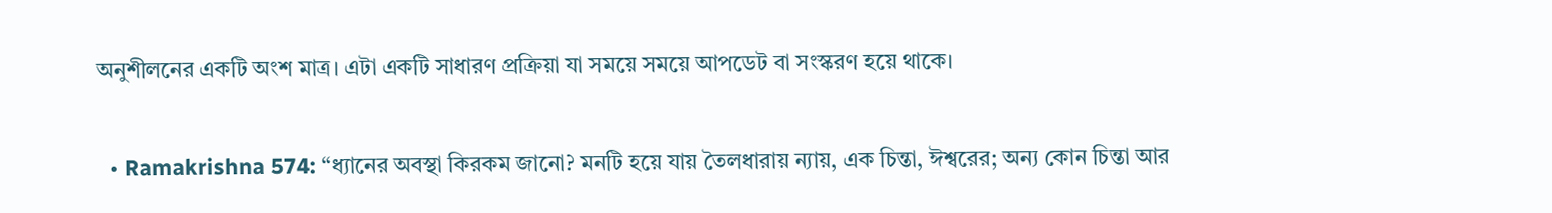অনুশীলনের একটি অংশ মাত্র। এটা একটি সাধারণ প্রক্রিয়া যা সময়ে সময়ে আপডেট বা সংস্করণ হয়ে থাকে।

  • Ramakrishna 574: “ধ্যানের অবস্থা কিরকম জানো? মনটি হয়ে যায় তৈলধারায় ন্যায়, এক চিন্তা, ঈশ্বরের; অন্য কোন চিন্তা আর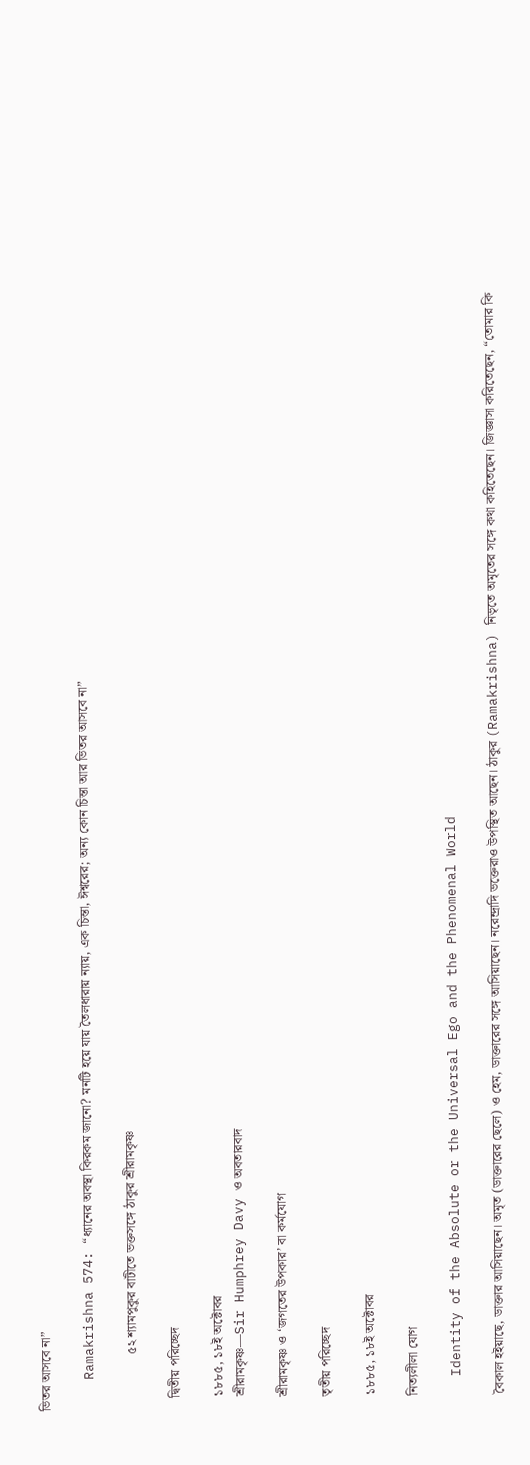ভিতর আসবে না”

    Ramakrishna 574: “ধ্যানের অবস্থা কিরকম জানো? মনটি হয়ে যায় তৈলধারায় ন্যায়, এক চিন্তা, ঈশ্বরের; অন্য কোন চিন্তা আর ভিতর আসবে না”

                 ৫২ শ্যামপুকুর বাটীতে ভক্তসঙ্গে ঠাকুর শ্রীরামকৃষ্ণ

    দ্বিতীয় পরিচ্ছেদ

    ১৮৮৫, ১৮ই অক্টোবর
    শ্রীরামকৃষ্ণ—Sir Humphrey Davy ও অবতারবাদ

    শ্রীরামকৃষ্ণ ও ‘জগতের উপকার’ বা কর্মযোগ

    তৃতীয় পরিচ্ছেদ

    ১৮৮৫, ১৮ই অক্টোবর

    নিত্যলীলা যোগ

    Identity of the Absolute or the Universal Ego and the Phenomenal World

    বৈকাল হইয়াছে, ডাক্তার আসিয়াছেন। অমৃত (ডাক্তারের ছেলে) ও হেম, ডাক্তারের সঙ্গে আসিয়াছেন। নরেন্দ্রাদি ভক্তেরাও উপস্থিত আছেন। ঠাকুর (Ramakrishna) নিভৃতে অমৃতের সঙ্গে কথা কহিতেছেন। জিজ্ঞাসা করিতেছেন, “তোমার কি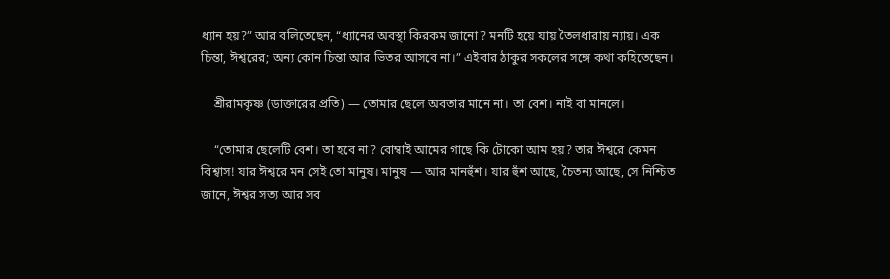ধ্যান হয়?” আর বলিতেছেন, “ধ্যানের অবস্থা কিরকম জানো? মনটি হয়ে যায় তৈলধারায় ন্যায়। এক চিন্তা, ঈশ্বরের; অন্য কোন চিন্তা আর ভিতর আসবে না।” এইবার ঠাকুর সকলের সঙ্গে কথা কহিতেছেন।

    শ্রীরামকৃষ্ণ (ডাক্তারের প্রতি) — তোমার ছেলে অবতার মানে না। তা বেশ। নাই বা মানলে।

    “তোমার ছেলেটি বেশ। তা হবে না? বোম্বাই আমের গাছে কি টোকো আম হয়? তার ঈশ্বরে কেমন বিশ্বাস! যার ঈশ্বরে মন সেই তো মানুষ। মানুষ — আর মানহুঁশ। যার হুঁশ আছে, চৈতন্য আছে, সে নিশ্চিত জানে, ঈশ্বর সত্য আর সব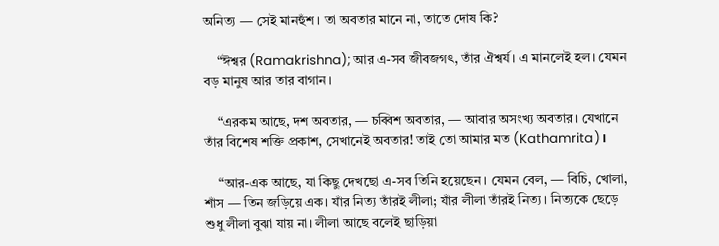অনিত্য — সেই মানহুঁশ। তা অবতার মানে না, তাতে দোষ কি?

    “ঈশ্বর (Ramakrishna); আর এ-সব জীবজগৎ, তাঁর ঐশ্বর্য। এ মানলেই হল। যেমন বড় মানুষ আর তার বাগান।

    “এরকম আছে, দশ অবতার, — চব্বিশ অবতার, — আবার অসংখ্য অবতার। যেখানে তাঁর বিশেষ শক্তি প্রকাশ, সেখানেই অবতার! তাই তো আমার মত (Kathamrita)।

    “আর-এক আছে, যা কিছু দেখছো এ-সব তিনি হয়েছেন। যেমন বেল, — বিচি, খোলা, শাঁস — তিন জড়িয়ে এক। যাঁর নিত্য তাঁরই লীলা; যাঁর লীলা তাঁরই নিত্য। নিত্যকে ছেড়ে শুধু লীলা বুঝা যায় না। লীলা আছে বলেই ছাড়িয়া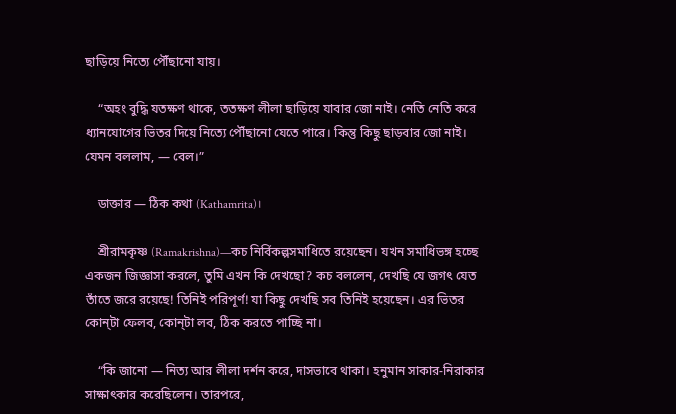ছাড়িয়ে নিত্যে পৌঁছানো যায়।

    “অহং বুদ্ধি যতক্ষণ থাকে, ততক্ষণ লীলা ছাড়িয়ে যাবার জো নাই। নেতি নেতি করে ধ্যানযোগের ভিতর দিয়ে নিত্যে পৌঁছানো যেতে পারে। কিন্তু কিছু ছাড়বার জো নাই। যেমন বললাম, — বেল।”

    ডাক্তার — ঠিক কথা (Kathamrita)।

    শ্রীরামকৃষ্ণ (Ramakrishna)—কচ নির্বিকল্পসমাধিতে রয়েছেন। যখন সমাধিভঙ্গ হচ্ছে একজন জিজ্ঞাসা করলে, তুমি এখন কি দেখছো? কচ বললেন, দেখছি যে জগৎ যেত তাঁতে জরে রয়েছে! তিনিই পরিপূর্ণ! যা কিছু দেখছি সব তিনিই হয়েছেন। এর ভিতর কোন্‌টা ফেলব, কোন্‌টা লব, ঠিক করতে পাচ্ছি না।

    “কি জানো — নিত্য আর লীলা দর্শন করে, দাসভাবে থাকা। হনুমান সাকার-নিরাকার সাক্ষাৎকার করেছিলেন। তারপরে,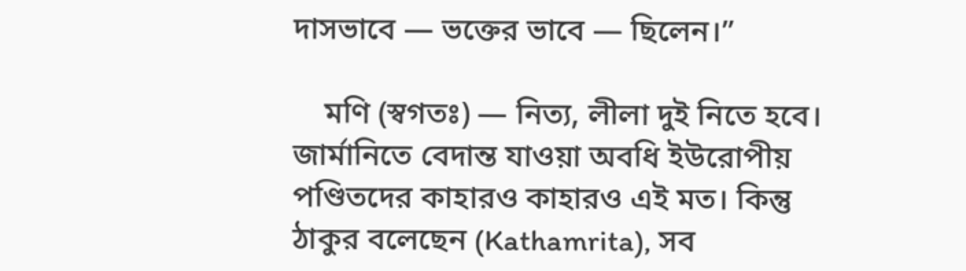দাসভাবে — ভক্তের ভাবে — ছিলেন।”

    মণি (স্বগতঃ) — নিত্য, লীলা দুই নিতে হবে। জার্মানিতে বেদান্ত যাওয়া অবধি ইউরোপীয় পণ্ডিতদের কাহারও কাহারও এই মত। কিন্তু ঠাকুর বলেছেন (Kathamrita), সব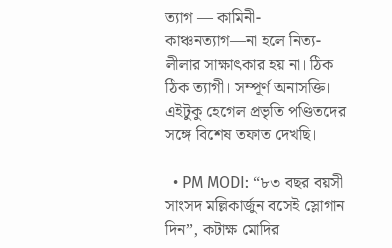ত্যাগ — কামিনী-কাঞ্চনত্যাগ—না হলে নিত্য-লীলার সাক্ষাৎকার হয় না। ঠিক ঠিক ত্যাগী। সম্পূর্ণ অনাসক্তি। এইটুকু হেগেল প্রভৃতি পণ্ডিতদের সঙ্গে বিশেষ তফাত দেখছি।

  • PM MODI: “৮৩ বছর বয়সী সাংসদ মল্লিকার্জুন বসেই স্লোগান দিন”, কটাক্ষ মোদির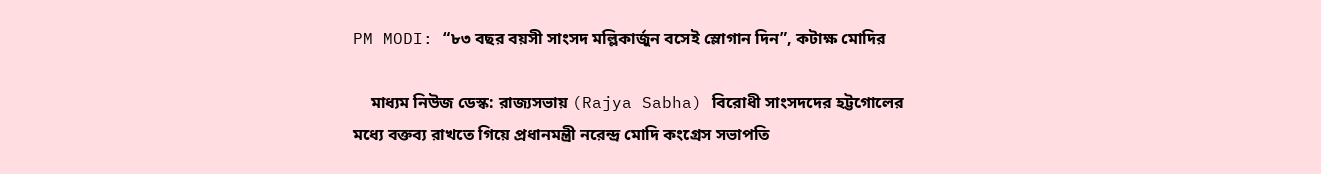PM MODI: “৮৩ বছর বয়সী সাংসদ মল্লিকার্জুন বসেই স্লোগান দিন”, কটাক্ষ মোদির

    মাধ্যম নিউজ ডেস্ক: রাজ্যসভায় (Rajya Sabha) বিরোধী সাংসদদের হট্টগোলের মধ্যে বক্তব্য রাখতে গিয়ে প্রধানমন্ত্রী নরেন্দ্র মোদি কংগ্রেস সভাপতি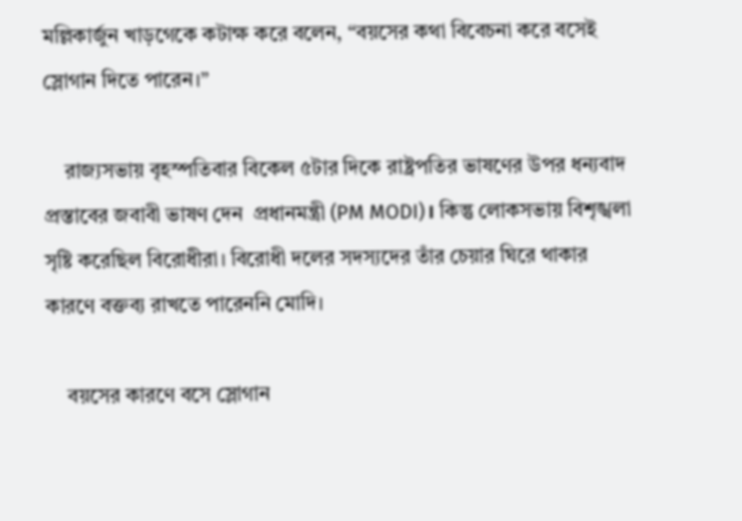মল্লিকার্জুন খাড়গেকে কটাক্ষ করে বলেন, “বয়সের কথা বিবেচনা করে বসেই স্লোগান দিতে পারেন।”

    রাজ্যসভায় বৃহস্পতিবার বিকেল ৫টার দিকে রাষ্ট্রপতির ভাষণের উপর ধন্যবাদ প্রস্তাবের জবাবী ভাষণ দেন  প্রধানমন্ত্রী (PM MODI)। কিন্তু লোকসভায় বিশৃঙ্খলা সৃষ্টি করেছিল বিরোধীরা। বিরোধী দলের সদস্যদের তাঁর চেয়ার ঘিরে থাকার কারণে বক্তব্য রাখতে পারেননি মোদি।

    বয়সের কারণে বসে স্লোগান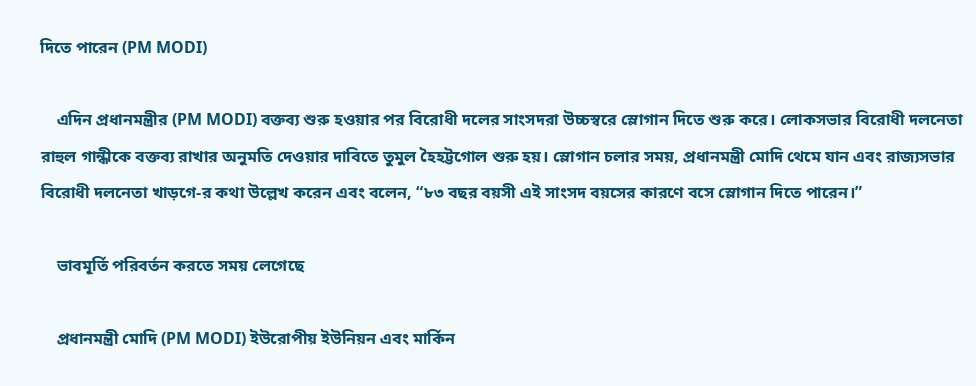দিতে পারেন (PM MODI)

    এদিন প্রধানমন্ত্রীর (PM MODI) বক্তব্য শুরু হওয়ার পর বিরোধী দলের সাংসদরা উচ্চস্বরে স্লোগান দিতে শুরু করে। লোকসভার বিরোধী দলনেতা রাহুল গান্ধীকে বক্তব্য রাখার অনুমতি দেওয়ার দাবিতে তুমুল হৈহট্টগোল শুরু হয়। স্লোগান চলার সময়, প্রধানমন্ত্রী মোদি থেমে যান এবং রাজ্যসভার বিরোধী দলনেতা খাড়গে-র কথা উল্লেখ করেন এবং বলেন, “৮৩ বছর বয়সী এই সাংসদ বয়সের কারণে বসে স্লোগান দিতে পারেন।”

    ভাবমূর্তি পরিবর্তন করতে সময় লেগেছে

    প্রধানমন্ত্রী মোদি (PM MODI) ইউরোপীয় ইউনিয়ন এবং মার্কিন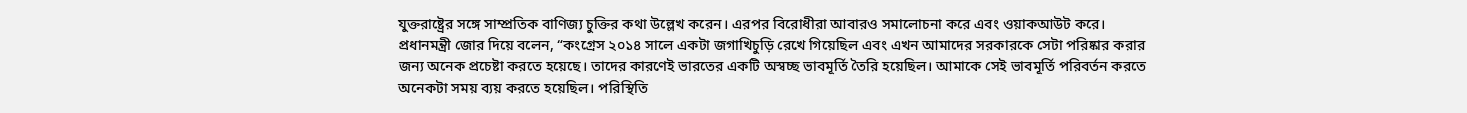যুক্তরাষ্ট্রের সঙ্গে সাম্প্রতিক বাণিজ্য চুক্তির কথা উল্লেখ করেন। এরপর বিরোধীরা আবারও সমালোচনা করে এবং ওয়াকআউট করে। প্রধানমন্ত্রী জোর দিয়ে বলেন, “কংগ্রেস ২০১৪ সালে একটা জগাখিচুড়ি রেখে গিয়েছিল এবং এখন আমাদের সরকারকে সেটা পরিষ্কার করার জন্য অনেক প্রচেষ্টা করতে হয়েছে। তাদের কারণেই ভারতের একটি অস্বচ্ছ ভাবমূর্তি তৈরি হয়েছিল। আমাকে সেই ভাবমূর্তি পরিবর্তন করতে অনেকটা সময় ব্যয় করতে হয়েছিল। পরিস্থিতি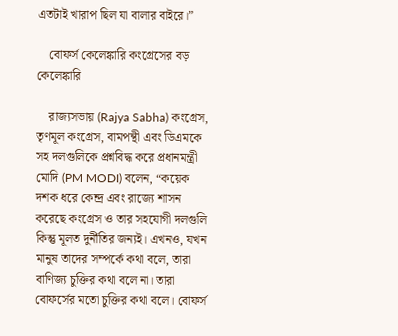এতটাই খারাপ ছিল যা বালার বাইরে।”

    বোফর্স কেলেঙ্কারি কংগ্রেসের বড় কেলেঙ্কারি

    রাজ্যসভায় (Rajya Sabha) কংগ্রেস, তৃণমূল কংগ্রেস, বামপন্থী এবং ডিএমকে সহ দলগুলিকে প্রশ্নবিদ্ধ করে প্রধানমন্ত্রী মোদি (PM MODI) বলেন, “কয়েক দশক ধরে কেন্দ্র এবং রাজ্যে শাসন করেছে কংগ্রেস ও তার সহযোগী দলগুলি কিন্তু মূলত দুর্নীতির জন্যই। এখনও, যখন মানুষ তাদের সম্পর্কে কথা বলে, তারা বাণিজ্য চুক্তির কথা বলে না। তারা বোফর্সের মতো চুক্তির কথা বলে। বোফর্স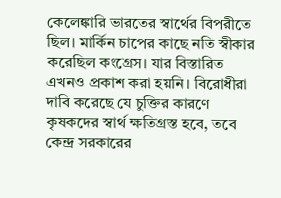কেলেঙ্কারি ভারতের স্বার্থের বিপরীতে ছিল। মার্কিন চাপের কাছে নতি স্বীকার করেছিল কংগ্রেস। যার বিস্তারিত এখনও প্রকাশ করা হয়নি। বিরোধীরা দাবি করেছে যে চুক্তির কারণে কৃষকদের স্বার্থ ক্ষতিগ্রস্ত হবে, তবে কেন্দ্র সরকারের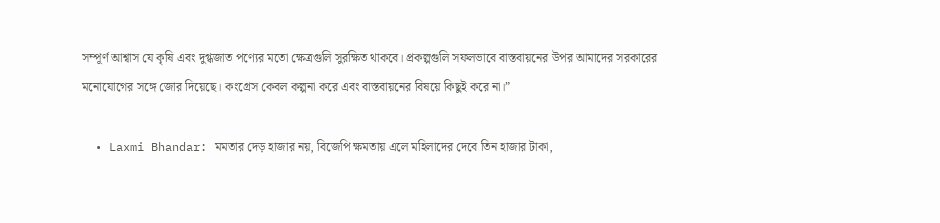সম্পূর্ণ আশ্বাস যে কৃষি এবং দুগ্ধজাত পণ্যের মতো ক্ষেত্রগুলি সুরক্ষিত থাকবে। প্রকল্পগুলি সফলভাবে বাস্তবায়নের উপর আমাদের সরকারের মনোযোগের সঙ্গে জোর দিয়েছে। কংগ্রেস কেবল কল্পনা করে এবং বাস্তবায়নের বিষয়ে কিছুই করে না।”

  • Laxmi Bhandar: মমতার দেড় হাজার নয়, বিজেপি ক্ষমতায় এলে মহিলাদের দেবে তিন হাজার টাকা,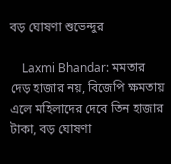বড় ঘোষণা শুভেন্দুর

    Laxmi Bhandar: মমতার দেড় হাজার নয়, বিজেপি ক্ষমতায় এলে মহিলাদের দেবে তিন হাজার টাকা, বড় ঘোষণা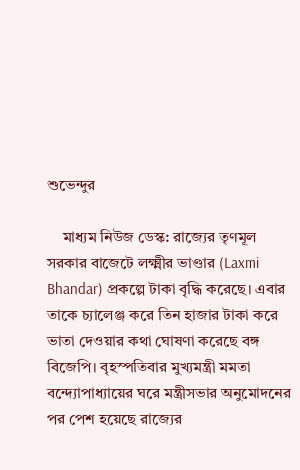শুভেন্দুর

    মাধ্যম নিউজ ডেস্ক: রাজ্যের তৃণমূল সরকার বাজেটে লক্ষ্মীর ভাণ্ডার (Laxmi Bhandar) প্রকল্পে টাকা বৃদ্ধি করেছে। এবার তাকে চ্যালেঞ্জ করে তিন হাজার টাকা করে ভাতা দেওয়ার কথা ঘোষণা করেছে বঙ্গ বিজেপি। বৃহস্পতিবার মুখ্যমন্ত্রী মমতা বন্দ্যোপাধ্যায়ের ঘরে মন্ত্রীসভার অনুমোদনের পর পেশ হয়েছে রাজ্যের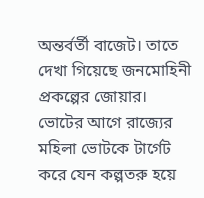অন্তর্বর্তী বাজেট। তাতে দেখা গিয়েছে জনমোহিনী প্রকল্পের জোয়ার। ভোটের আগে রাজ্যের মহিলা ভোটকে টার্গেট করে যেন কল্পতরু হয়ে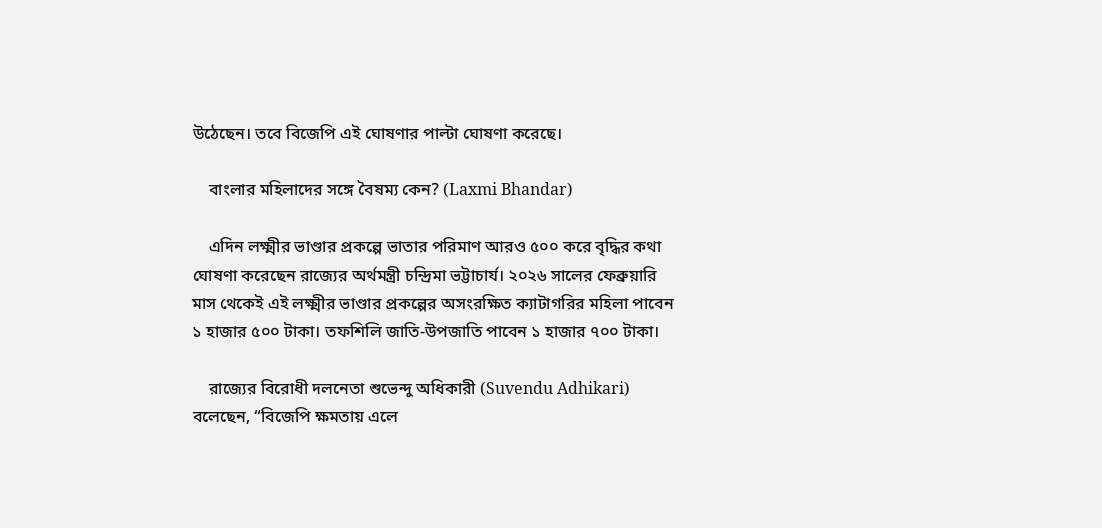উঠেছেন। তবে বিজেপি এই ঘোষণার পাল্টা ঘোষণা করেছে।

    বাংলার মহিলাদের সঙ্গে বৈষম্য কেন? (Laxmi Bhandar)

    এদিন লক্ষ্মীর ভাণ্ডার প্রকল্পে ভাতার পরিমাণ আরও ৫০০ করে বৃদ্ধির কথা ঘোষণা করেছেন রাজ্যের অর্থমন্ত্রী চন্দ্রিমা ভট্টাচার্য। ২০২৬ সালের ফেব্রুয়ারি মাস থেকেই এই লক্ষ্মীর ভাণ্ডার প্রকল্পের অসংরক্ষিত ক্যাটাগরির মহিলা পাবেন ১ হাজার ৫০০ টাকা। তফশিলি জাতি-উপজাতি পাবেন ১ হাজার ৭০০ টাকা।

    রাজ্যের বিরোধী দলনেতা শুভেন্দু অধিকারী (Suvendu Adhikari) বলেছেন, “বিজেপি ক্ষমতায় এলে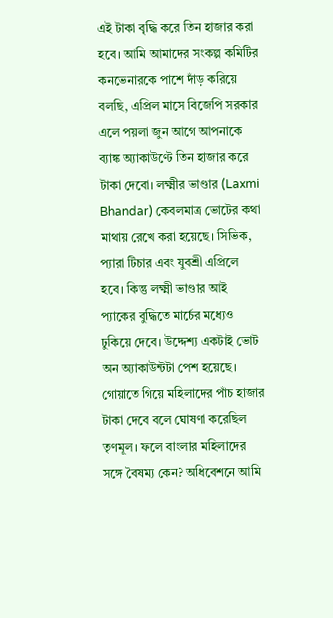এই টাকা বৃদ্ধি করে তিন হাজার করা হবে। আমি আমাদের সংকল্প কমিটির কনভেনারকে পাশে দাঁড় করিয়ে বলছি, এপ্রিল মাসে বিজেপি সরকার এলে পয়লা জুন আগে আপনাকে ব্যাঙ্ক অ্যাকাউণ্টে তিন হাজার করে টাকা দেবো। লক্ষ্মীর ভাণ্ডার (Laxmi Bhandar) কেবলমাত্র ভোটের কথা মাথায় রেখে করা হয়েছে। সিভিক, প্যারা টিচার এবং যুবশ্রী এপ্রিলে হবে। কিন্তু লক্ষ্মী ভাণ্ডার আই প্যাকের বুদ্ধিতে মার্চের মধ্যেও ঢুকিয়ে দেবে। উদ্দেশ্য একটাই ভোট অন অ্যাকাউন্টটা পেশ হয়েছে। গোয়াতে গিয়ে মহিলাদের পাঁচ হাজার টাকা দেবে বলে ঘোষণা করেছিল তৃণমূল। ফলে বাংলার মহিলাদের সঙ্গে বৈষম্য কেন? অধিবেশনে আমি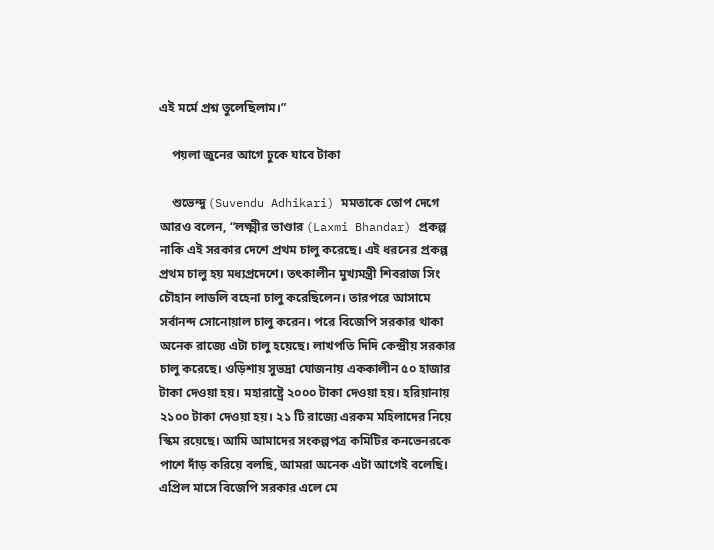এই মর্মে প্রশ্ন তুলেছিলাম।”

    পয়লা জুনের আগে ঢুকে যাবে টাকা

    শুভেন্দু (Suvendu Adhikari) মমতাকে তোপ দেগে আরও বলেন, “লক্ষ্মীর ভাণ্ডার (Laxmi Bhandar) প্রকল্প নাকি এই সরকার দেশে প্রথম চালু করেছে। এই ধরনের প্রকল্প প্রথম চালু হয় মধ্যপ্রদেশে। তৎকালীন মুখ্যমন্ত্রী শিবরাজ সিং চৌহান লাডলি বহেনা চালু করেছিলেন। তারপরে আসামে সর্বানন্দ সোনোয়াল চালু করেন। পরে বিজেপি সরকার থাকা অনেক রাজ্যে এটা চালু হয়েছে। লাখপতি দিদি কেন্দ্রীয় সরকার চালু করেছে। ওড়িশায় সুভদ্রা যোজনায় এককালীন ৫০ হাজার টাকা দেওয়া হয়। মহারাষ্ট্রে ২০০০ টাকা দেওয়া হয়। হরিয়ানায় ২১০০ টাকা দেওয়া হয়। ২১ টি রাজ্যে এরকম মহিলাদের নিয়ে স্কিম রয়েছে। আমি আমাদের সংকল্পপত্র কমিটির কনভেনরকে পাশে দাঁড় করিয়ে বলছি, আমরা অনেক এটা আগেই বলেছি। এপ্রিল মাসে বিজেপি সরকার এলে মে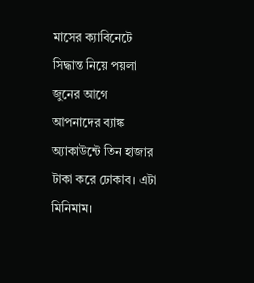মাসের ক্যাবিনেটে সিদ্ধান্ত নিয়ে পয়লা জুনের আগে আপনাদের ব্যাঙ্ক অ্যাকাউন্টে তিন হাজার টাকা করে ঢোকাব। এটা মিনিমাম।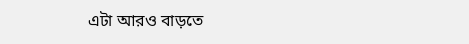এটা আরও বাড়তে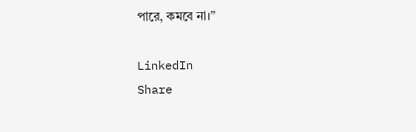পারে, কমবে না।”

LinkedIn
Share